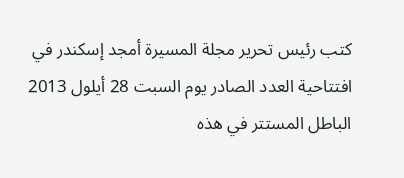كتب رئيس تحرير مجلة المسيرة أمجد إسكندر في افتتاحية العدد الصادر يوم السبت 28 أيلول 2013
الباطل المستتر في هذه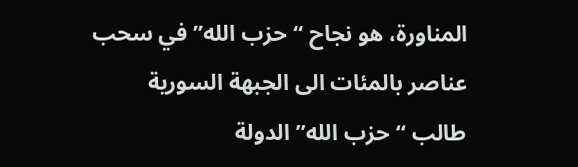المناورة، هو نجاح “حزب الله” في سحب عناصر بالمئات الى الجبهة السورية
طالب “حزب الله” الدولة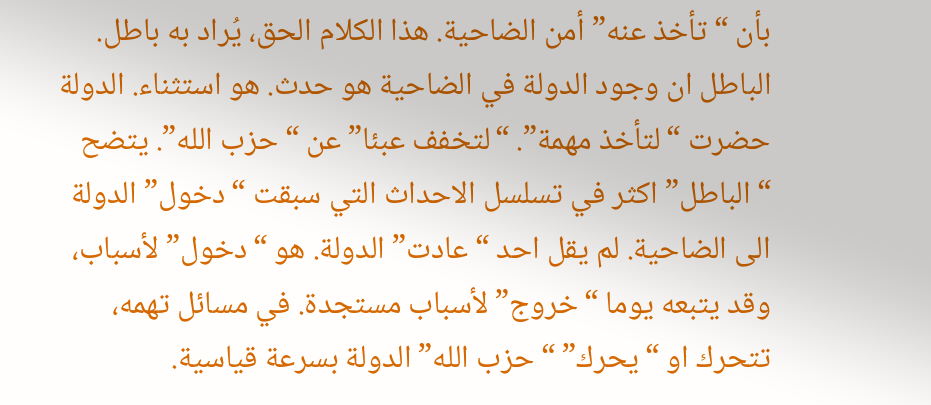بأن “تأخذ عنه” أمن الضاحية. هذا الكلام الحق، يُراد به باطل. الباطل ان وجود الدولة في الضاحية هو حدث. هو استثناء. الدولة حضرت “لتأخذ مهمة”. “لتخفف عبئا” عن “حزب الله”. يتضح “الباطل” اكثر في تسلسل الاحداث التي سبقت “دخول” الدولة الى الضاحية. لم يقل احد “عادت” الدولة. هو “دخول” لأسباب، وقد يتبعه يوما “خروج” لأسباب مستجدة. في مسائل تهمه، تتحرك او “يحرك” “حزب الله” الدولة بسرعة قياسية.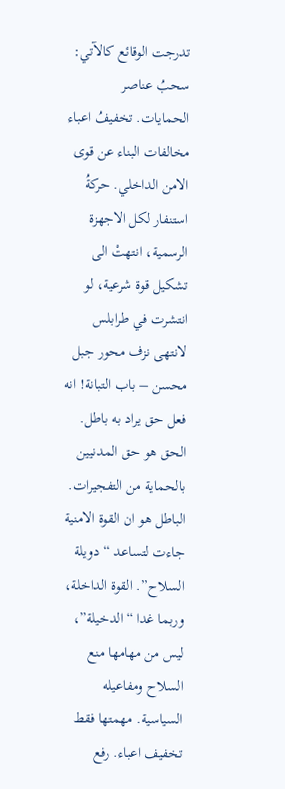تدرجت الوقائع كالآتي: سحبُ عناصر الحمايات. تخفيفُ اعباء مخالفات البناء عن قوى الامن الداخلي. حركةُ استنفار لكل الاجهزة الرسمية، انتهتْ الى تشكيل قوة شرعية، لو انتشرت في طرابلس لانتهى نزف محور جبل محسن – باب التبانة! انه فعل حق يراد به باطل. الحق هو حق المدنيين بالحماية من التفجيرات. الباطل هو ان القوة الامنية جاءت لتساعد “دويلة السلاح”. القوة الداخلة، وربما غدا “الدخيلة”، ليس من مهامها منع السلاح ومفاعيله السياسية. مهمتها فقط تخفيف اعباء. رفع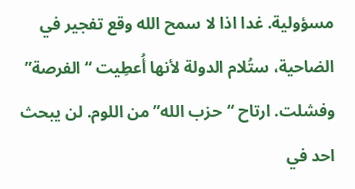مسؤولية. غدا اذا لا سمح الله وقع تفجير في الضاحية، ستُلام الدولة لأنها أُعطِيت “الفرصة” وفشلت. ارتاح “حزب الله” من اللوم. لن يبحث احد في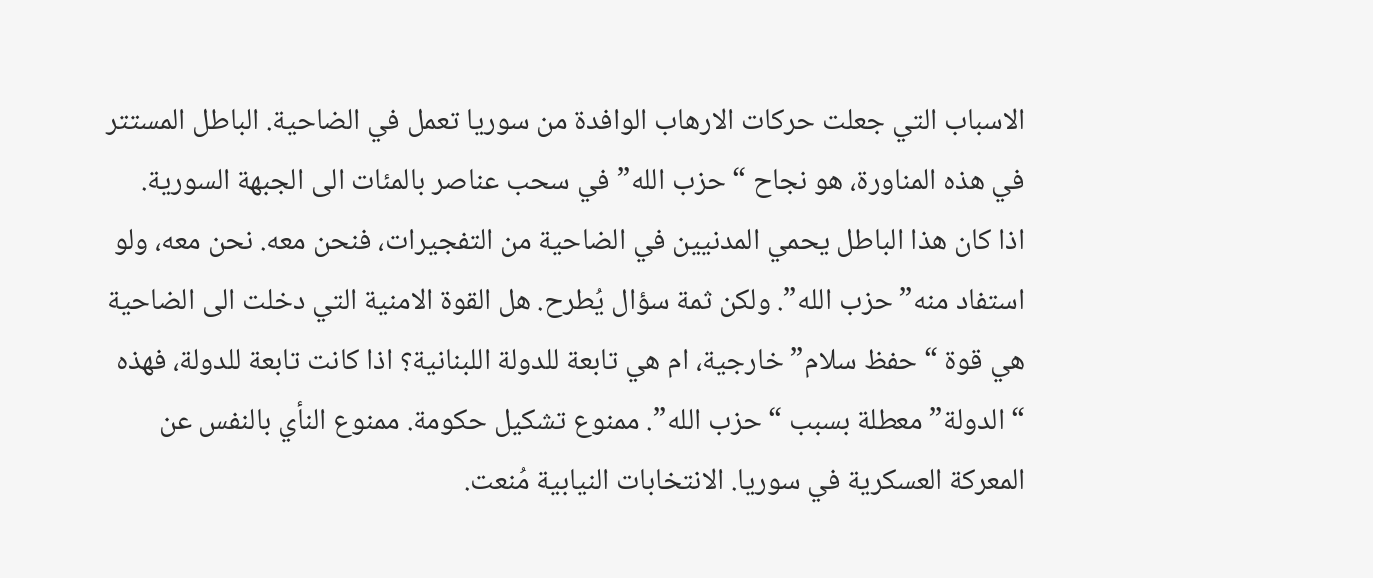الاسباب التي جعلت حركات الارهاب الوافدة من سوريا تعمل في الضاحية. الباطل المستتر في هذه المناورة، هو نجاح “حزب الله” في سحب عناصر بالمئات الى الجبهة السورية.
اذا كان هذا الباطل يحمي المدنيين في الضاحية من التفجيرات، فنحن معه. نحن معه، ولو استفاد منه”حزب الله”. ولكن ثمة سؤال يُطرح. هل القوة الامنية التي دخلت الى الضاحية هي قوة “حفظ سلام” خارجية، ام هي تابعة للدولة اللبنانية؟ اذا كانت تابعة للدولة، فهذه “الدولة” معطلة بسبب “حزب الله”. ممنوع تشكيل حكومة. ممنوع النأي بالنفس عن المعركة العسكرية في سوريا. الانتخابات النيابية مُنعت.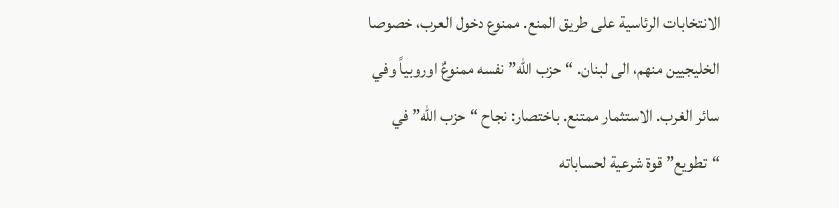الانتخابات الرئاسية على طريق المنع. ممنوع دخول العرب، خصوصا الخليجيين منهم، الى لبنان. “حزب الله” نفسه ممنوعٌ اوروبياً وفي سائر الغرب. الاستثمار ممتنع. باختصار: نجاح “حزب الله” في “تطويع” قوة شرعية لحساباته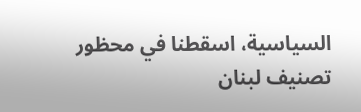السياسية، اسقطنا في محظور تصنيف لبنان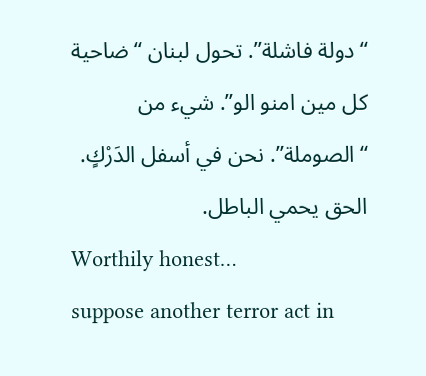“دولة فاشلة”. تحول لبنان “ضاحية كل مين امنو الو”. شيء من “الصوملة”. نحن في أسفل الدَرْكٍ. الحق يحمي الباطل.
Worthily honest…
suppose another terror act in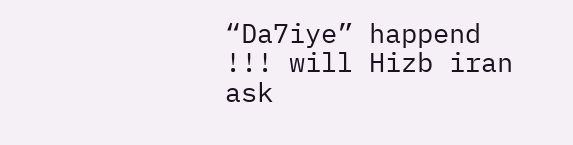“Da7iye” happend !!! will Hizb iran ask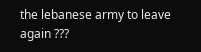the lebanese army to leave again ???